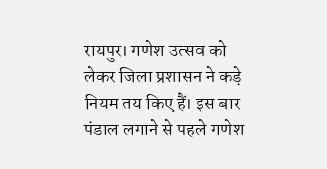रायपुर। गणेश उत्सव को लेकर जिला प्रशासन ने कड़े नियम तय किए हैं। इस बार पंडाल लगाने से पहले गणेश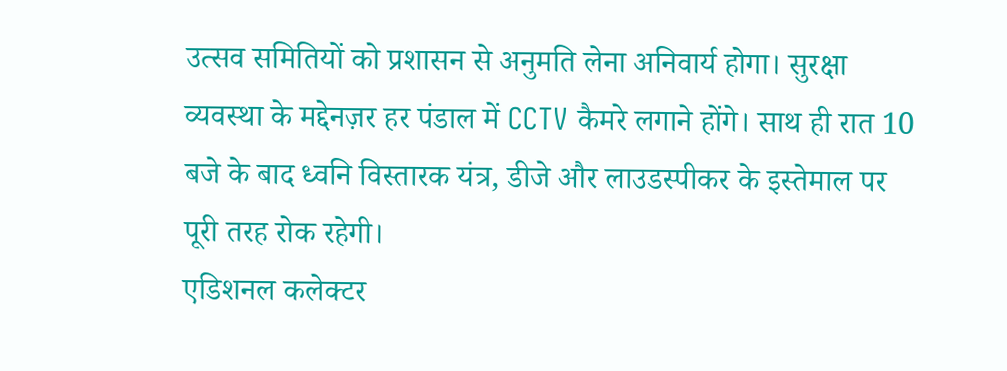उत्सव समितियों को प्रशासन से अनुमति लेना अनिवार्य होगा। सुरक्षा व्यवस्था के मद्देनज़र हर पंडाल में CCTV कैमरे लगाने होंगे। साथ ही रात 10 बजे के बाद ध्वनि विस्तारक यंत्र, डीजे और लाउडस्पीकर के इस्तेमाल पर पूरी तरह रोक रहेगी।
एडिशनल कलेक्टर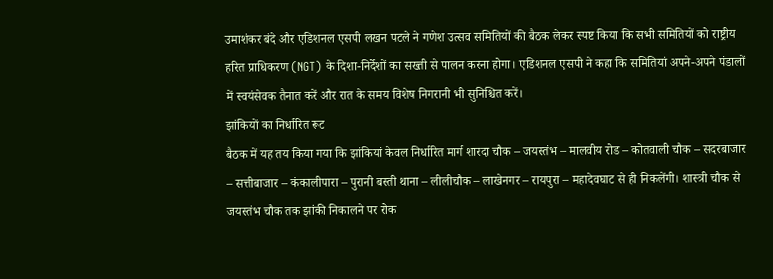उमाशंकर बंदे और एडिशनल एसपी लखन पटले ने गणेश उत्सव समितियों की बैठक लेकर स्पष्ट किया कि सभी समितियों को राष्ट्रीय हरित प्राधिकरण (NGT) के दिशा-निर्देशों का सख्ती से पालन करना होगा। एडिशनल एसपी ने कहा कि समितियां अपने-अपने पंडालों में स्वयंसेवक तैनात करें और रात के समय विशेष निगरानी भी सुनिश्चित करें।
झांकियों का निर्धारित रूट
बैठक में यह तय किया गया कि झांकियां केवल निर्धारित मार्ग शारदा चौक – जयस्तंभ – मालवीय रोड – कोतवाली चौक – सदरबाजार – सत्तीबाजार – कंकालीपारा – पुरानी बस्ती थाना – लीलीचौक – लाखेनगर – रायपुरा – महादेवघाट से ही निकलेंगी। शास्त्री चौक से जयस्तंभ चौक तक झांकी निकालने पर रोक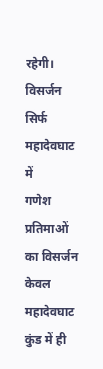रहेगी।
विसर्जन सिर्फ महादेवघाट में
गणेश प्रतिमाओं का विसर्जन केवल महादेवघाट कुंड में ही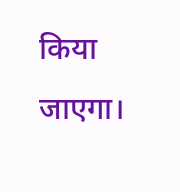किया जाएगा।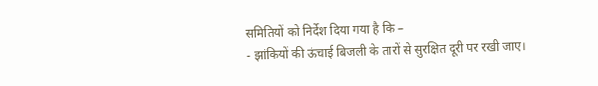समितियों को निर्देश दिया गया है कि –
- झांकियों की ऊंचाई बिजली के तारों से सुरक्षित दूरी पर रखी जाए।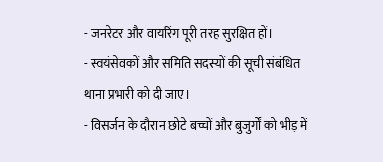- जनरेटर और वायरिंग पूरी तरह सुरक्षित हों।
- स्वयंसेवकों और समिति सदस्यों की सूची संबंधित थाना प्रभारी को दी जाए।
- विसर्जन के दौरान छोटे बच्चों और बुजुर्गों को भीड़ में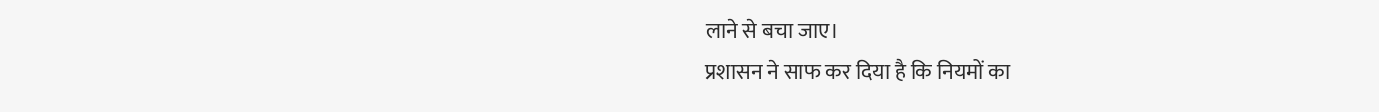लाने से बचा जाए।
प्रशासन ने साफ कर दिया है कि नियमों का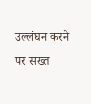उल्लंघन करने पर सख्त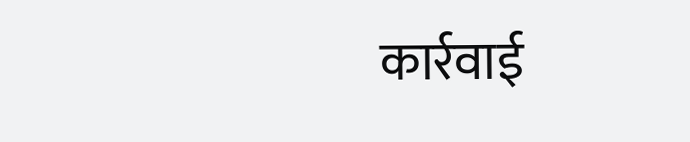कार्रवाई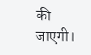की जाएगी।